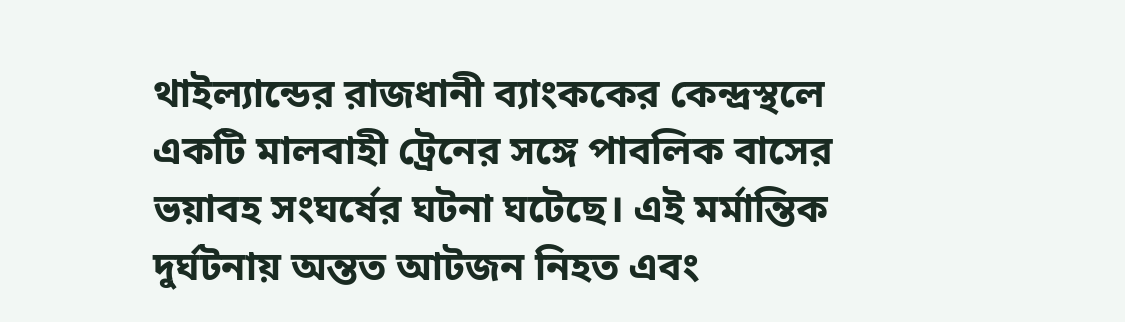থাইল্যান্ডের রাজধানী ব্যাংককের কেন্দ্রস্থলে একটি মালবাহী ট্রেনের সঙ্গে পাবলিক বাসের ভয়াবহ সংঘর্ষের ঘটনা ঘটেছে। এই মর্মান্তিক দুর্ঘটনায় অন্তত আটজন নিহত এবং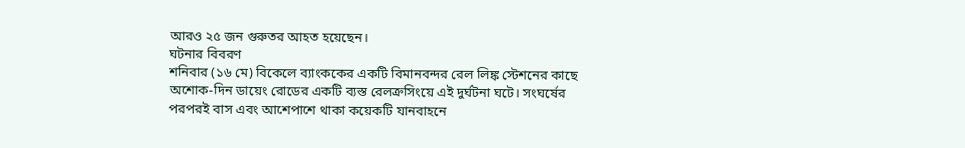আরও ২৫ জন গুরুতর আহত হয়েছেন।
ঘটনার বিবরণ
শনিবার (১৬ মে) বিকেলে ব্যাংককের একটি বিমানবন্দর রেল লিঙ্ক স্টেশনের কাছে অশোক-দিন ডায়েং রোডের একটি ব্যস্ত রেলক্রসিংয়ে এই দুর্ঘটনা ঘটে। সংঘর্ষের পরপরই বাস এবং আশেপাশে থাকা কয়েকটি যানবাহনে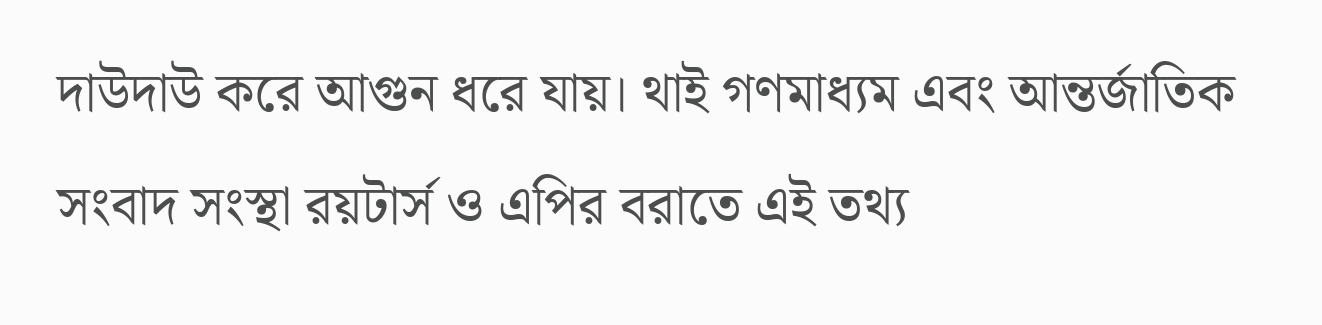দাউদাউ করে আগুন ধরে যায়। থাই গণমাধ্যম এবং আন্তর্জাতিক সংবাদ সংস্থা রয়টার্স ও এপির বরাতে এই তথ্য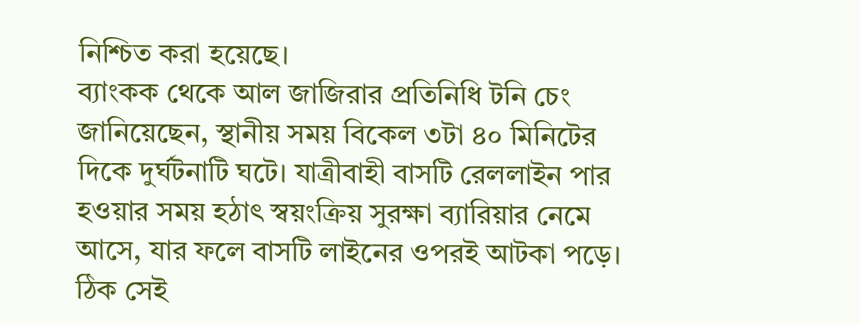নিশ্চিত করা হয়েছে।
ব্যাংকক থেকে আল জাজিরার প্রতিনিধি টনি চেং জানিয়েছেন, স্থানীয় সময় বিকেল ৩টা ৪০ মিনিটের দিকে দুর্ঘটনাটি ঘটে। যাত্রীবাহী বাসটি রেললাইন পার হওয়ার সময় হঠাৎ স্বয়ংক্রিয় সুরক্ষা ব্যারিয়ার নেমে আসে, যার ফলে বাসটি লাইনের ওপরই আটকা পড়ে। ঠিক সেই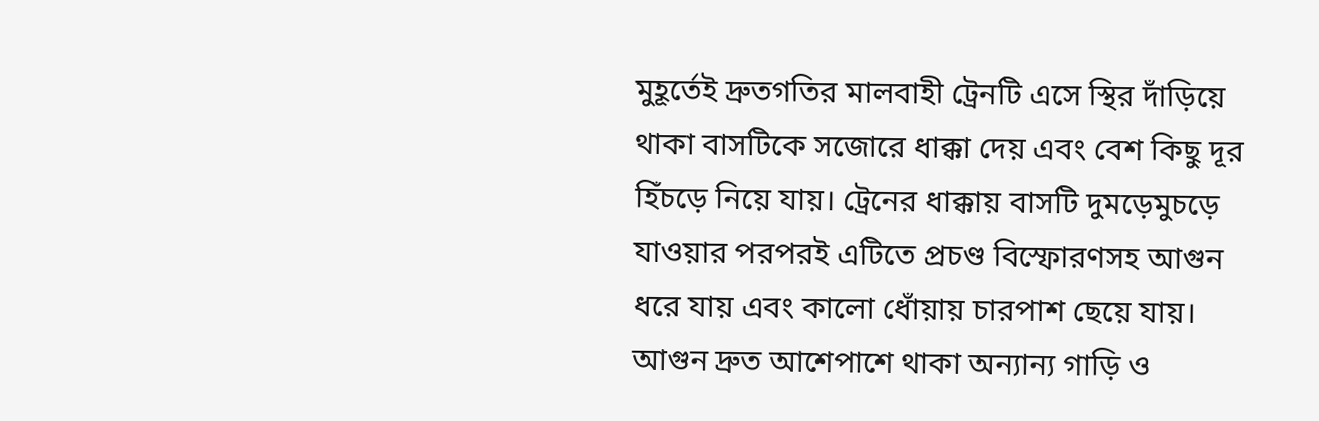মুহূর্তেই দ্রুতগতির মালবাহী ট্রেনটি এসে স্থির দাঁড়িয়ে থাকা বাসটিকে সজোরে ধাক্কা দেয় এবং বেশ কিছু দূর হিঁচড়ে নিয়ে যায়। ট্রেনের ধাক্কায় বাসটি দুমড়েমুচড়ে যাওয়ার পরপরই এটিতে প্রচণ্ড বিস্ফোরণসহ আগুন ধরে যায় এবং কালো ধোঁয়ায় চারপাশ ছেয়ে যায়। আগুন দ্রুত আশেপাশে থাকা অন্যান্য গাড়ি ও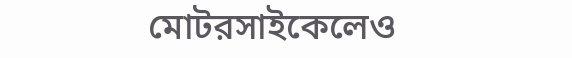মোটরসাইকেলেও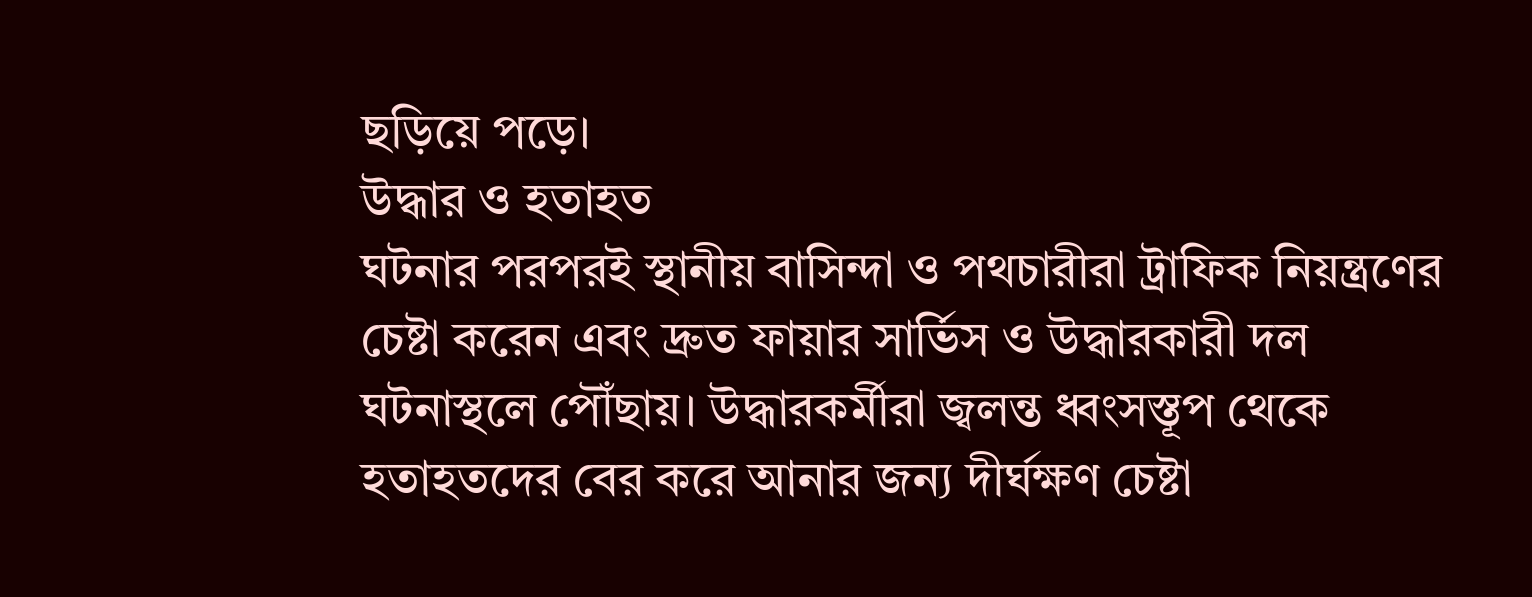ছড়িয়ে পড়ে।
উদ্ধার ও হতাহত
ঘটনার পরপরই স্থানীয় বাসিন্দা ও পথচারীরা ট্রাফিক নিয়ন্ত্রণের চেষ্টা করেন এবং দ্রুত ফায়ার সার্ভিস ও উদ্ধারকারী দল ঘটনাস্থলে পৌঁছায়। উদ্ধারকর্মীরা জ্বলন্ত ধ্বংসস্তূপ থেকে হতাহতদের বের করে আনার জন্য দীর্ঘক্ষণ চেষ্টা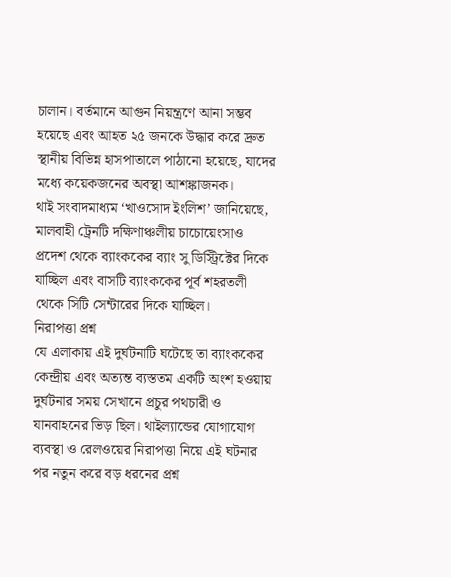চালান। বর্তমানে আগুন নিয়ন্ত্রণে আনা সম্ভব হয়েছে এবং আহত ২৫ জনকে উদ্ধার করে দ্রুত স্থানীয় বিভিন্ন হাসপাতালে পাঠানো হয়েছে, যাদের মধ্যে কয়েকজনের অবস্থা আশঙ্কাজনক।
থাই সংবাদমাধ্যম ‘খাওসোদ ইংলিশ’ জানিয়েছে, মালবাহী ট্রেনটি দক্ষিণাঞ্চলীয় চাচোয়েংসাও প্রদেশ থেকে ব্যাংককের ব্যাং সু ডিস্ট্রিক্টের দিকে যাচ্ছিল এবং বাসটি ব্যাংককের পূর্ব শহরতলী থেকে সিটি সেন্টারের দিকে যাচ্ছিল।
নিরাপত্তা প্রশ্ন
যে এলাকায় এই দুর্ঘটনাটি ঘটেছে তা ব্যাংককের কেন্দ্রীয় এবং অত্যন্ত ব্যস্ততম একটি অংশ হওয়ায় দুর্ঘটনার সময় সেখানে প্রচুর পথচারী ও যানবাহনের ভিড় ছিল। থাইল্যান্ডের যোগাযোগ ব্যবস্থা ও রেলওয়ের নিরাপত্তা নিয়ে এই ঘটনার পর নতুন করে বড় ধরনের প্রশ্ন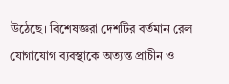উঠেছে। বিশেষজ্ঞরা দেশটির বর্তমান রেল যোগাযোগ ব্যবস্থাকে অত্যন্ত প্রাচীন ও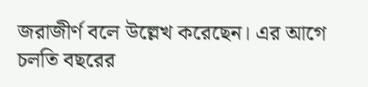জরাজীর্ণ বলে উল্লেখ করেছেন। এর আগে চলতি বছরের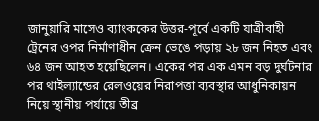জানুয়ারি মাসেও ব্যাংককের উত্তর-পূর্বে একটি যাত্রীবাহী ট্রেনের ওপর নির্মাণাধীন ক্রেন ভেঙে পড়ায় ২৮ জন নিহত এবং ৬৪ জন আহত হয়েছিলেন। একের পর এক এমন বড় দুর্ঘটনার পর থাইল্যান্ডের রেলওয়ের নিরাপত্তা ব্যবস্থার আধুনিকায়ন নিয়ে স্থানীয় পর্যায়ে তীব্র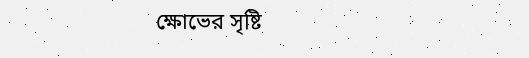ক্ষোভের সৃষ্টি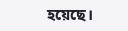হয়েছে।